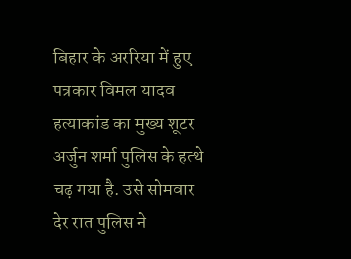बिहार के अररिया में हुए पत्रकार विमल यादव हत्याकांड का मुख्य शूटर अर्जुन शर्मा पुलिस के हत्थे चढ़ गया है. उसे सोमवार देर रात पुलिस ने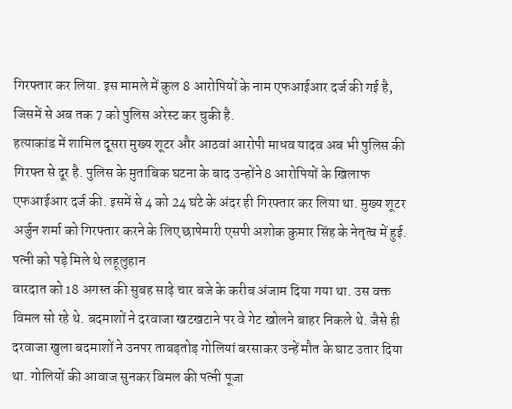गिरफ्तार कर लिया. इस मामले में कुल 8 आरोपियों के नाम एफआईआर दर्ज की गई है, जिसमें से अब तक 7 को पुलिस अरेस्ट कर चुकी है.
हत्याकांड में शामिल दूसरा मुख्य शूटर और आठवां आरोपी माधव यादव अब भी पुलिस की गिरफ्त से दूर है. पुलिस के मुताबिक घटना के बाद उन्होंने 8 आरोपियों के खिलाफ एफआईआर दर्ज की. इसमें से 4 को 24 घंटे के अंदर ही गिरफ्तार कर लिया था. मुख्य शूटर अर्जुन शर्मा को गिरफ्तार करने के लिए छापेमारी एसपी अशोक कुमार सिंह के नेतृत्व में हुई.
पत्नी को पड़े मिले थे लहूलुहान
वारदात को 18 अगस्त की सुबह साढ़े चार बजे के करीब अंजाम दिया गया था. उस वक्त विमल सो रहे थे. बदमाशों ने दरवाजा खटखटाने पर वे गेट खोलने बाहर निकले थे. जैसे ही दरवाजा खुला बदमाशों ने उनपर ताबड़तोड़ गोलियां बरसाकर उन्हें मौत के घाट उतार दिया था. गोलियों की आवाज सुनकर विमल की पत्नी पूजा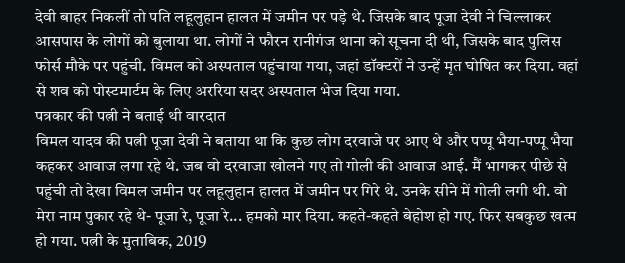देवी बाहर निकलीं तो पति लहूलुहान हालत में जमीन पर पड़े थे. जिसके बाद पूजा देवी ने चिल्लाकर आसपास के लोगों को बुलाया था. लोगों ने फौरन रानीगंज थाना को सूचना दी थी, जिसके बाद पुलिस फोर्स मौके पर पहुंची. विमल को अस्पताल पहुंचाया गया, जहां डॉक्टरों ने उन्हें मृत घोषित कर दिया. वहां से शव को पोस्टमार्टम के लिए अररिया सदर अस्पताल भेज दिया गया.
पत्रकार की पत्नी ने बताई थी वारदात
विमल यादव की पत्नी पूजा देवी ने बताया था कि कुछ लोग दरवाजे पर आए थे और पप्पू भैया-पप्पू भैया कहकर आवाज लगा रहे थे. जब वो दरवाजा खोलने गए तो गोली की आवाज आई. मैं भागकर पीछे से पहुंची तो देखा विमल जमीन पर लहूलुहान हालत में जमीन पर गिरे थे. उनके सीने में गोली लगी थी. वो मेरा नाम पुकार रहे थे- पूजा रे, पूजा रे... हमको मार दिया. कहते-कहते बेहोश हो गए. फिर सबकुछ खत्म हो गया. पत्नी के मुताबिक, 2019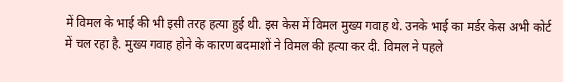में विमल के भाई की भी इसी तरह हत्या हुई थी. इस केस में विमल मुख्य गवाह थे. उनके भाई का मर्डर केस अभी कोर्ट में चल रहा है. मुख्य गवाह होने के कारण बदमाशों ने विमल की हत्या कर दी. विमल ने पहले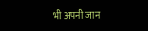भी अपनी जान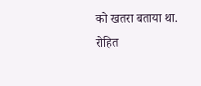को खतरा बताया था.
रोहित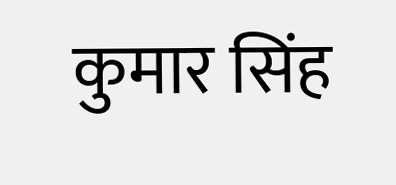कुमार सिंह